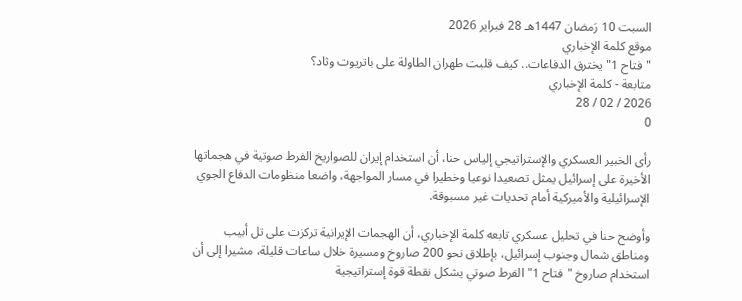السبت 10 رَمضان 1447هـ 28 فبراير 2026
موقع كلمة الإخباري
"فتاح 1" يخترق الدفاعات.. كيف قلبت طهران الطاولة على باتريوت وثاد؟
متابعة - كلمة الإخباري
2026 / 02 / 28
0

رأى الخبير العسكري والإستراتيجي إلياس حنا، أن استخدام إيران للصواريخ الفرط صوتية في هجماتها الأخيرة على إسرائيل يمثل تصعيدا نوعيا وخطيرا في مسار المواجهة، واضعا منظومات الدفاع الجوي الإسرائيلية والأميركية أمام تحديات غير مسبوقة.

وأوضح حنا في تحليل عسكري تابعه كلمة الإخباري، أن الهجمات الإيرانية تركزت على تل أبيب ومناطق شمال وجنوب إسرائيل، بإطلاق نحو 200 صاروخ ومسيرة خلال ساعات قليلة، مشيرا إلى أن استخدام صاروخ "فتاح 1" الفرط صوتي يشكل نقطة قوة إستراتيجية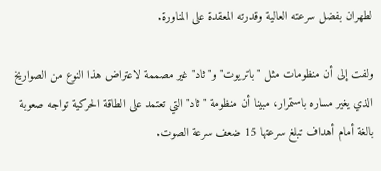لطهران بفضل سرعته العالية وقدرته المعقدة على المناورة.

ولفت إلى أن منظومات مثل "باتريوت" و"ثاد" غير مصممة لاعتراض هذا النوع من الصواريخ الذي يغير مساره باستمرار، مبينا أن منظومة "ثاد" التي تعتمد على الطاقة الحركية تواجه صعوبة بالغة أمام أهداف تبلغ سرعتها 15 ضعف سرعة الصوت.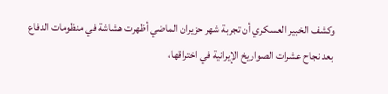وكشف الخبير العسكري أن تجربة شهر حزيران الماضي أظهرت هشاشة في منظومات الدفاع بعد نجاح عشرات الصواريخ الإيرانية في اختراقها،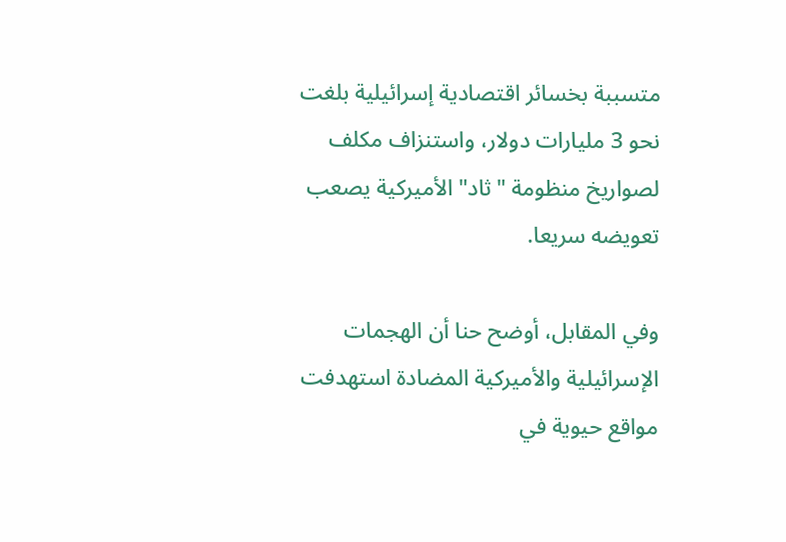متسببة بخسائر اقتصادية إسرائيلية بلغت نحو 3 مليارات دولار، واستنزاف مكلف لصواريخ منظومة "ثاد" الأميركية يصعب تعويضه سريعا.

وفي المقابل، أوضح حنا أن الهجمات الإسرائيلية والأميركية المضادة استهدفت مواقع حيوية في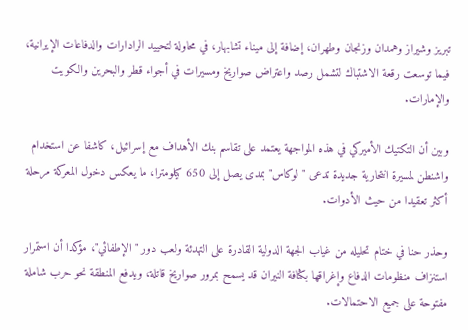تبريز وشيراز وهمدان وزنجان وطهران، إضافة إلى ميناء تشابهار، في محاولة لتحييد الرادارات والدفاعات الإيرانية، فيما توسعت رقعة الاشتباك لتشمل رصد واعتراض صواريخ ومسيرات في أجواء قطر والبحرين والكويت والإمارات.

وبين أن التكتيك الأميركي في هذه المواجهة يعتمد على تقاسم بنك الأهداف مع إسرائيل، كاشفا عن استخدام واشنطن لمسيرة انتحارية جديدة تدعى "لوكاس" بمدى يصل إلى 650 كيلومترا، ما يعكس دخول المعركة مرحلة أكثر تعقيدا من حيث الأدوات.

وحذر حنا في ختام تحليله من غياب الجهة الدولية القادرة على التهدئة ولعب دور "الإطفائي"، مؤكدا أن استمرار استنزاف منظومات الدفاع وإغراقها بكثافة النيران قد يسمح بمرور صواريخ قاتلة، ويدفع المنطقة نحو حرب شاملة مفتوحة على جميع الاحتمالات.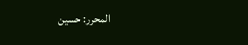المحرر: حسين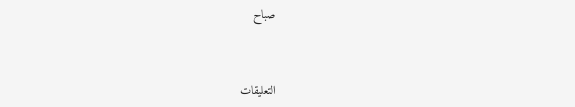صباح



التعليقات